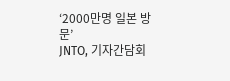‘2000만명 일본 방문’
JNTO, 기자간담회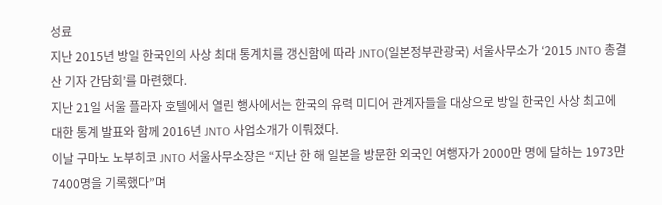성료
지난 2015년 방일 한국인의 사상 최대 통계치를 갱신함에 따라 JNTO(일본정부관광국) 서울사무소가 ‘2015 JNTO 총결산 기자 간담회’를 마련했다.
지난 21일 서울 플라자 호텔에서 열린 행사에서는 한국의 유력 미디어 관계자들을 대상으로 방일 한국인 사상 최고에 대한 통계 발표와 함께 2016년 JNTO 사업소개가 이뤄졌다.
이날 구마노 노부히코 JNTO 서울사무소장은 “지난 한 해 일본을 방문한 외국인 여행자가 2000만 명에 달하는 1973만7400명을 기록했다”며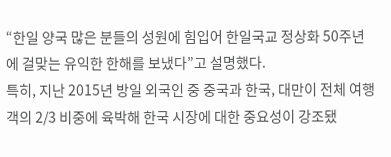“한일 양국 많은 분들의 성원에 힘입어 한일국교 정상화 50주년에 걸맞는 유익한 한해를 보냈다”고 설명했다.
특히, 지난 2015년 방일 외국인 중 중국과 한국, 대만이 전체 여행객의 2/3 비중에 육박해 한국 시장에 대한 중요성이 강조됐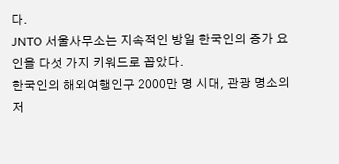다.
JNTO 서울사무소는 지속적인 방일 한국인의 증가 요인을 다섯 가지 키워드로 꼽았다.
한국인의 해외여행인구 2000만 명 시대, 관광 명소의 저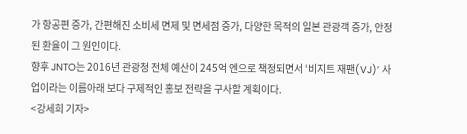가 항공편 증가, 간편해진 소비세 면제 및 면세점 증가, 다양한 목적의 일본 관광객 증가, 안정된 환율이 그 원인이다.
향후 JNTO는 2016년 관광청 전체 예산이 245억 엔으로 책정되면서 ‘비지트 재팬(VJ)’ 사업이라는 이름아래 보다 구제적인 홍보 전략을 구사할 계획이다.
<강세희 기자>